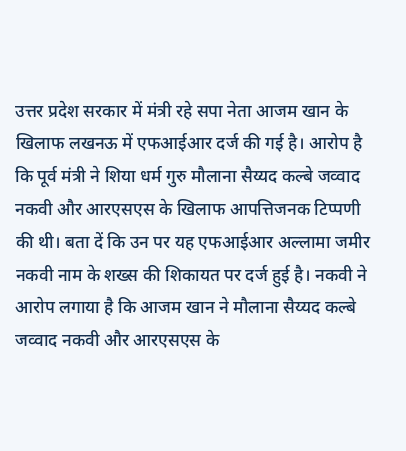उत्तर प्रदेश सरकार में मंत्री रहे सपा नेता आजम खान के खिलाफ लखनऊ में एफआईआर दर्ज की गई है। आरोप है कि पूर्व मंत्री ने शिया धर्म गुरु मौलाना सैय्यद कल्बे जव्वाद नकवी और आरएसएस के खिलाफ आपत्तिजनक टिप्पणी की थी। बता दें कि उन पर यह एफआईआर अल्लामा जमीर नकवी नाम के शख्स की शिकायत पर दर्ज हुई है। नकवी ने आरोप लगाया है कि आजम खान ने मौलाना सैय्यद कल्बे जव्वाद नकवी और आरएसएस के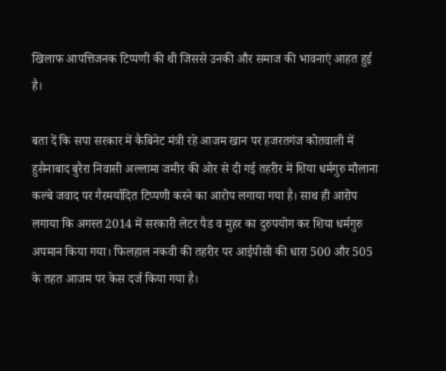खिलाफ आपत्तिजनक टिप्पणी की थी जिससे उनकी और समाज की भावनाएं आहत हुई है।

बता दें कि सपा सरकार में कैबिनेट मंत्री रहे आजम खान पर हजरतगंज कोतवाली में हुसैनाबाद बुरैरा निवासी अल्लामा जमीर की ओर से दी गई तहरीर में शिया धर्मगुरु मौलाना कल्बे जवाद पर गैरमर्यादित टिप्पणी करने का आरोप लगाया गया है। साथ ही आरोप लगाया कि अगस्त 2014 में सरकारी लेटर पैड व मुहर का दुरुपयोग कर शिया धर्मगुरु अपमान किया गया। फिलहाल नकवी की तहरीर पर आईपीसी की धारा 500 और 505 के तहत आजम पर केस दर्ज किया गया है।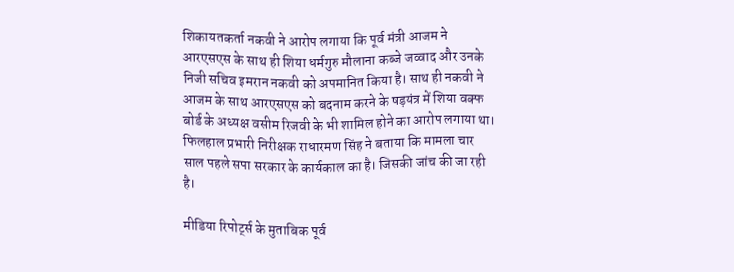शिकायतकर्ता नकवी ने आरोप लगाया कि पूर्व मंत्री आजम ने आरएसएस के साथ ही शिया धर्मगुरु मौलाना कब्जे जव्वाद और उनके निजी सचिव इमरान नकवी को अपमानित किया है। साथ ही नकवी ने आजम के साथ आरएसएस को बदनाम करने के षड़यंत्र में शिया वक्फ बोर्ड के अध्यक्ष वसीम रिजवी के भी शामिल होने का आरोप लगाया था। फिलहाल प्रभारी निरीक्षक राधारमण सिंह ने बताया कि मामला चार साल पहले सपा सरकार के कार्यकाल का है। जिसकी जांच की जा रही है।

मीडिया रिपोर्ट्स के मुताबिक पूर्व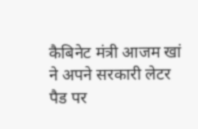कैबिनेट मंत्री आजम खां ने अपने सरकारी लेटर पैड पर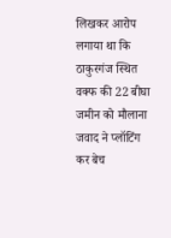लिखकर आरोप लगाया था कि ठाकुरगंज स्थित वक्फ की 22 बीघा जमीन को मौलाना जवाद ने प्लॉटिंग कर बेच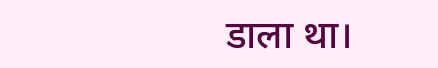डाला था।